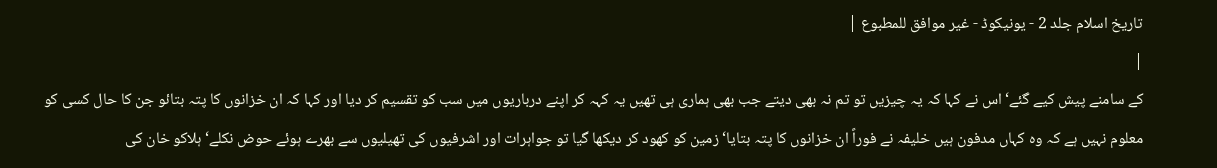تاریخ اسلام جلد 2 - یونیکوڈ - غیر موافق للمطبوع |
|
کے سامنے پیش کیے گئے‘ اس نے کہا کہ یہ چیزیں تو تم نہ بھی دیتے جب بھی ہماری ہی تھیں یہ کہہ کر اپنے درباریوں میں سب کو تقسیم کر دیا اور کہا کہ ان خزانوں کا پتہ بتائو جن کا حال کسی کو معلوم نہیں ہے کہ وہ کہاں مدفون ہیں خلیفہ نے فوراً ان خزانوں کا پتہ بتایا‘ زمین کو کھود کر دیکھا گیا تو جواہرات اور اشرفیوں کی تھیلیوں سے بھرے ہوئے حوض نکلے‘ ہلاکو خان کی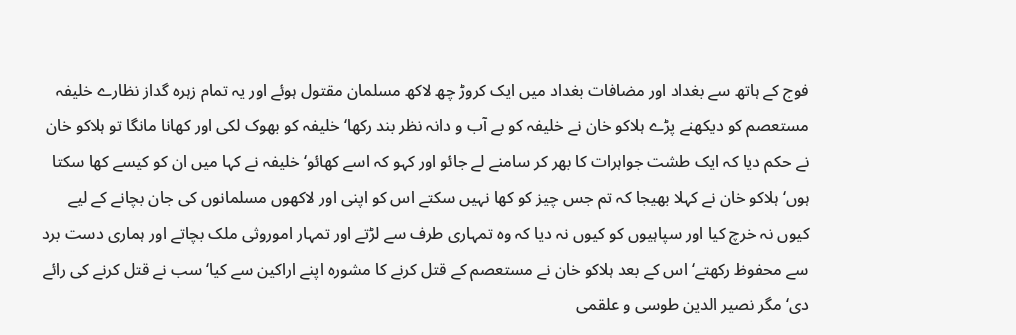فوج کے ہاتھ سے بغداد اور مضافات بغداد میں ایک کروڑ چھ لاکھ مسلمان مقتول ہوئے اور یہ تمام زہرہ گداز نظارے خلیفہ مستعصم کو دیکھنے پڑے ہلاکو خان نے خلیفہ کو بے آب و دانہ نظر بند رکھا‘ خلیفہ کو بھوک لکی اور کھانا مانگا تو ہلاکو خان نے حکم دیا کہ ایک طشت جواہرات کا بھر کر سامنے لے جائو اور کہو کہ اسے کھائو‘ خلیفہ نے کہا میں ان کو کیسے کھا سکتا ہوں‘ ہلاکو خان نے کہلا بھیجا کہ تم جس چیز کو کھا نہیں سکتے اس کو اپنی اور لاکھوں مسلمانوں کی جان بچانے کے لیے کیوں نہ خرچ کیا اور سپاہیوں کو کیوں نہ دیا کہ وہ تمہاری طرف سے لڑتے اور تمہار اموروثی ملک بچاتے اور ہماری دست برد سے محفوظ رکھتے‘ اس کے بعد ہلاکو خان نے مستعصم کے قتل کرنے کا مشورہ اپنے اراکین سے کیا‘ سب نے قتل کرنے کی رائے دی‘ مگر نصیر الدین طوسی و علقمی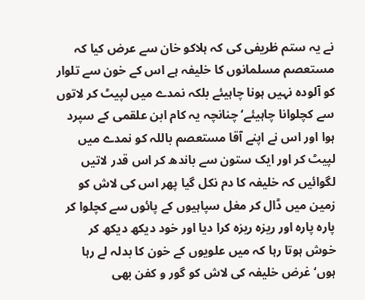نے یہ ستم ظریفی کی کہ ہلاکو خان سے عرض کیا کہ مستعصم مسلمانوں کا خلیفہ ہے اس کے خون سے تلوار کو آلودہ نہیں ہونا چاہیئے بلکہ نمدے میں لپیٹ کر لاتوں سے کچلوانا چاہیئے‘ چنانچہ یہ کام ابن علقمی کے سپرد ہوا اور اس نے اپنے آقا مستعصم باللہ کو نمدے میں لپیٹ کر اور ایک ستون سے باندھ کر اس قدر لاتیں لگوائیں کہ خلیفہ کا دم نکل گیا پھر اس کی لاش کو زمین میں ڈال کر مغل سپاہیوں کے پائوں سے کچلوا کر پارہ پارہ اور ریزہ ریزہ کرا دیا اور خود دیکھ دیکھ کر خوش ہوتا رہا کہ میں علویوں کے خون کا بدلہ لے رہا ہوں‘ غرض خلیفہ کی لاش کو گور و کفن بھی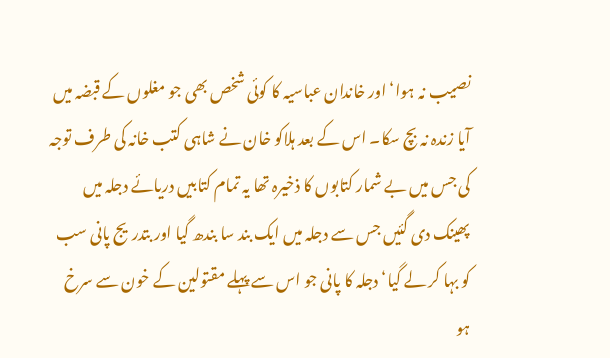نصیب نہ ہوا‘ اور خاندان عباسیہ کا کوئی شخص بھی جو مغلوں کے قبضہ میں آیا زندہ نہ بچ سکا۔ اس کے بعد ہلاکو خان نے شاہی کتب خانہ کی طرف توجہ کی جس میں بے شمار کتابوں کا ذخیرہ تھا یہ تمام کتابیں دریائے دجلہ میں پھینک دی گئیں جس سے دجلہ میں ایک بند سا بندھ گیا اور بتدریج پانی سب کو بہا کر لے گیا‘ دجلہ کا پانی جو اس سے پہلے مقتولین کے خون سے سرخ ہو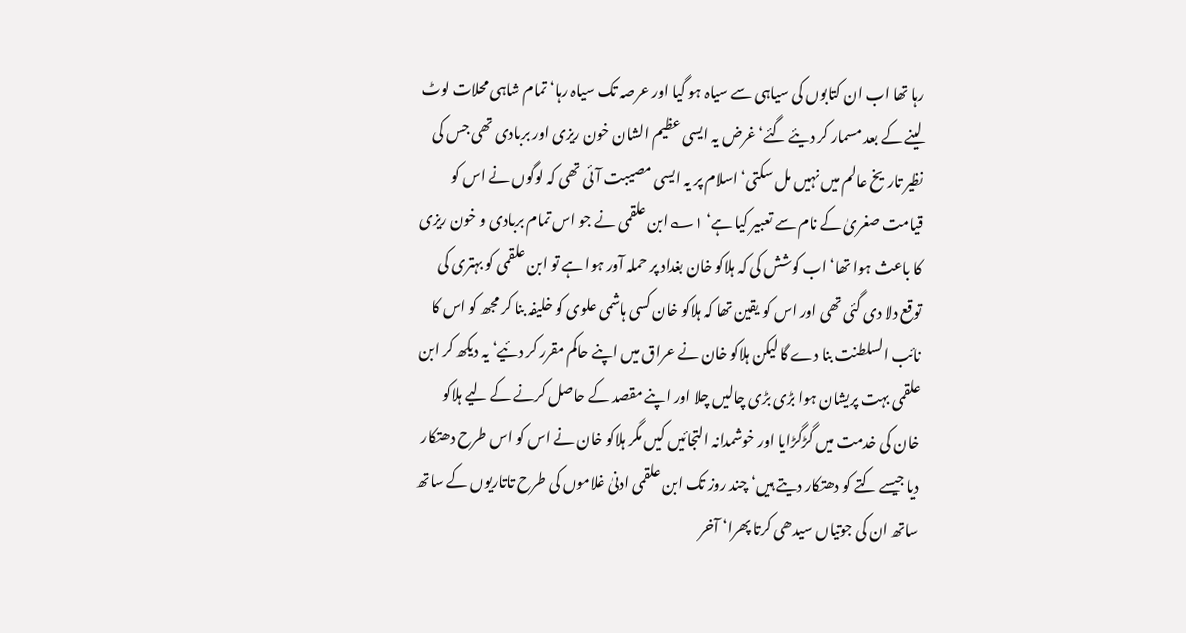رہا تھا اب ان کتابوں کی سیاہی سے سیاہ ہو گیا اور عرصہ تک سیاہ رہا‘ تمام شاہی محلات لوٹ لینے کے بعد مسمار کر دیئے گئے‘ غرض یہ ایسی عظیم الشان خون ریزی اور بربادی تھی جس کی نظیر تاریخ عالم میں نہیں مل سکتی‘ اسلام پر یہ ایسی مصیبت آئی تھی کہ لوگوں نے اس کو قیامت صغریٰ کے نام سے تعبیر کیا ہے‘ ۱؎ابن علقمی نے جو اس تمام بربادی و خون ریزی کا باعث ہوا تھا‘ اب کوشش کی کہ ہلاکو خان بغداد پر حملہ آور ہوا ہے تو ابن علقمی کو بہتری کی توقع دلا دی گئی تھی اور اس کو یقین تھا کہ ہلاکو خان کسی ہاشمی علوی کو خلیفہ بنا کر مجھ کو اس کا نائب السلطنت بنا دے گا لیکن ہلاکو خان نے عراق میں اپنے حاکم مقرر کر دئیے‘ یہ دیکھ کر ابن علقمی بہت پریشان ہوا بڑی بڑی چالیں چلا اور اپنے مقصد کے حاصل کرنے کے لیے ہلاکو خان کی خدمت میں گڑگڑایا اور خوشمدانہ التجائیں کیں مگر ہلاکو خان نے اس کو اس طرح دھتکار دیا جیسے کتے کو دھتکار دیتے ہیں‘ چند روز تک ابن علقمی ادنیٰ غلاموں کی طرح تاتاریوں کے ساتھ ساتھ ان کی جوتیاں سیدھی کرتا پھرا‘ آخر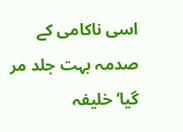اسی ناکامی کے صدمہ بہت جلد مر گیا‘ خلیفہ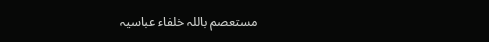مستعصم باللہ خلفاء عباسیہ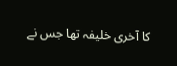کا آخری خلیفہ تھا جس نے